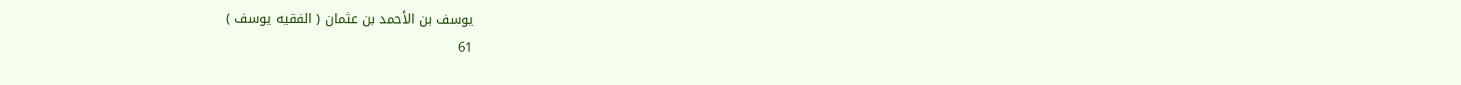يوسف بن الأحمد بن عثمان ( الفقيه يوسف )
61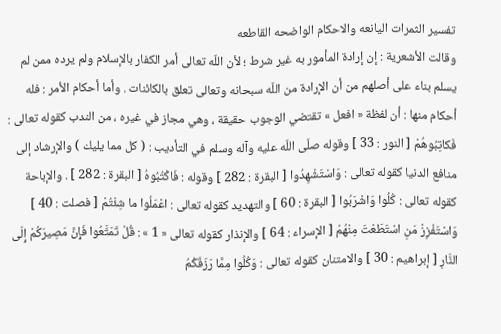تفسير الثمرات اليانعه والاحكام الواضحه القاطعه
وقالت الأشعرية : إن إرادة المأمور به غير شرط ؛ لأن اللّه تعالى أمر الكفار بالإسلام ولم يرده ممن لم يسلم بناء على أصلهم من أن الإرادة من اللّه سبحانه وتعالى تعلق بالكائنات . وأما أحكام الأمر : فله أحكام منها : أن لفظة « افعل » تقتضي الوجوب حقيقة ، وهي مجاز في غيره ، من الندب كقوله تعالى : فَكاتِبُوهُمْ [ النور : 33 ] وقوله صلّى اللّه عليه وآله وسلم في التأديب : ( كل مما يليك ) والإرشاد إلى منافع الدنيا كقوله تعالى : وَاسْتَشْهِدُوا [ البقرة : 282 ] وقوله : فَاكْتُبُوهُ [ البقرة : 282 ] . والإباحة كقوله تعالى : كُلُوا وَاشْرَبُوا [ البقرة : 60 ] والتهديد كقوله تعالى : اعْمَلُوا ما شِئْتُمْ [ فصلت : 40 ] وَاسْتَفْزِزْ مَنِ اسْتَطَعْتَ مِنْهُمْ [ الإسراء : 64 ] والإنذار كقوله تعالى « 1 » : قُلْ تَمَتَّعُوا فَإِنَّ مَصِيرَكُمْ إِلَى النَّارِ [ إبراهيم : 30 ] والامتنان كقوله تعالى : وَكُلُوا مِمَّا رَزَقَكُمُ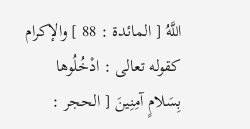اللَّهُ [ المائدة : 88 ] والإكرام كقوله تعالى : ادْخُلُوها بِسَلامٍ آمِنِينَ [ الحجر :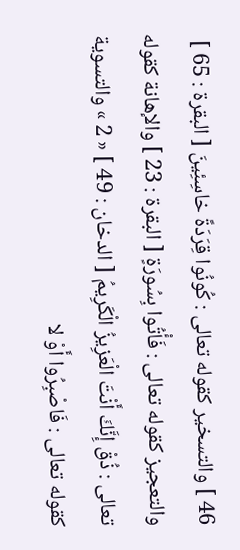46 ] والتسخير كقوله تعالى : كُونُوا قِرَدَةً خاسِئِينَ [ البقرة : 65 ] والتعجيز كقوله تعالى : فَأْتُوا بِسُورَةٍ [ البقرة : 23 ] والإهانة كقوله تعالى : ذُقْ إِنَّكَ أَنْتَ الْعَزِيزُ الْكَرِيمُ [ الدخان : 49 ] « 2 » والتسوية كقوله تعالى : فَاصْبِرُوا أَوْ لا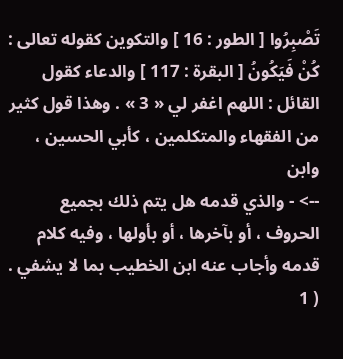تَصْبِرُوا [ الطور : 16 ] والتكوين كقوله تعالى : كُنْ فَيَكُونُ [ البقرة : 117 ] والدعاء كقول القائل : اللهم اغفر لي « 3 » . وهذا قول كثير من الفقهاء والمتكلمين ، كأبي الحسين ، وابن
--> - والذي قدمه هل يتم ذلك بجميع الحروف ، أو بآخرها ، أو بأولها ، وفيه كلام قدمه وأجاب عنه ابن الخطيب بما لا يشفي . ( 1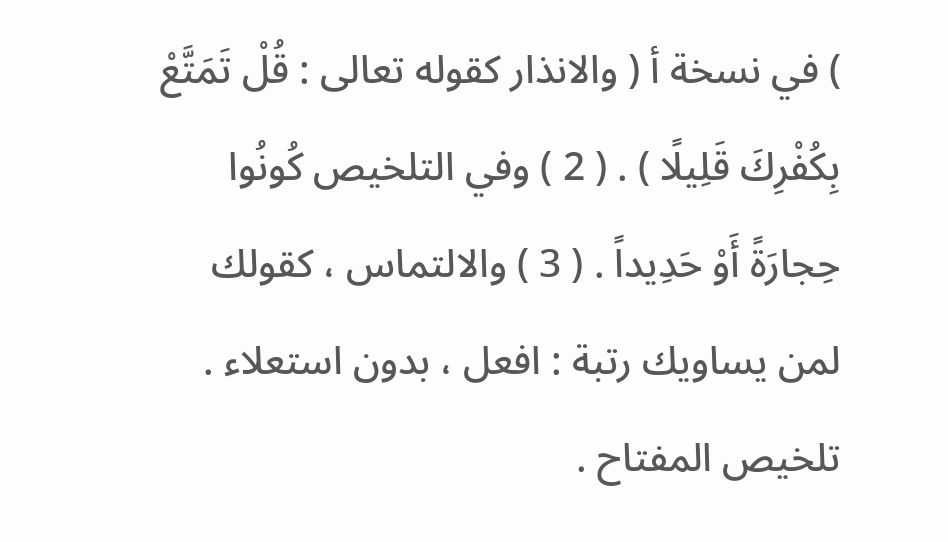) في نسخة أ ( والانذار كقوله تعالى : قُلْ تَمَتَّعْ بِكُفْرِكَ قَلِيلًا ) . ( 2 ) وفي التلخيص كُونُوا حِجارَةً أَوْ حَدِيداً . ( 3 ) والالتماس ، كقولك لمن يساويك رتبة : افعل ، بدون استعلاء . تلخيص المفتاح .